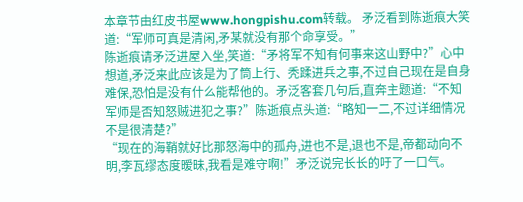本章节由红皮书屋www.hongpishu.com转载。 矛泛看到陈逝痕大笑道:“军师可真是清闲,矛某就没有那个命享受。”
陈逝痕请矛泛进屋入坐,笑道:“矛将军不知有何事来这山野中?”心中想道,矛泛来此应该是为了筒上行、秃蹂进兵之事,不过自己现在是自身难保,恐怕是没有什么能帮他的。矛泛客套几句后,直奔主题道:“不知军师是否知怒贼进犯之事?”陈逝痕点头道:“略知一二,不过详细情况不是很清楚?”
“现在的海鞘就好比那怒海中的孤舟,进也不是,退也不是,帝都动向不明,李瓦缪态度暧昧,我看是难守啊!”矛泛说完长长的吁了一口气。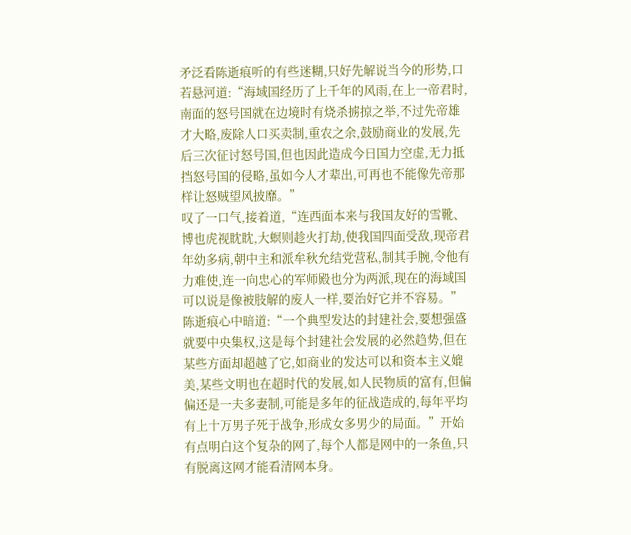矛泛看陈逝痕听的有些迷糊,只好先解说当今的形势,口若悬河道:“海域国经历了上千年的风雨,在上一帝君时,南面的怒号国就在边境时有烧杀掳掠之举,不过先帝雄才大略,废除人口买卖制,重农之余,鼓励商业的发展,先后三次征讨怒号国,但也因此造成今日国力空虚,无力抵挡怒号国的侵略,虽如今人才辈出,可再也不能像先帝那样让怒贼望风披靡。”
叹了一口气,接着道,“连西面本来与我国友好的雪靴、博也虎视眈眈,大螟则趁火打劫,使我国四面受敌,现帝君年幼多病,朝中主和派牟秋允结党营私,制其手腕,令他有力难使,连一向忠心的军师殿也分为两派,现在的海域国可以说是像被肢解的废人一样,要治好它并不容易。”
陈逝痕心中暗道:“一个典型发达的封建社会,要想强盛就要中央集权,这是每个封建社会发展的必然趋势,但在某些方面却超越了它,如商业的发达可以和资本主义媲美,某些文明也在超时代的发展,如人民物质的富有,但偏偏还是一夫多妻制,可能是多年的征战造成的,每年平均有上十万男子死于战争,形成女多男少的局面。”开始有点明白这个复杂的网了,每个人都是网中的一条鱼,只有脱离这网才能看清网本身。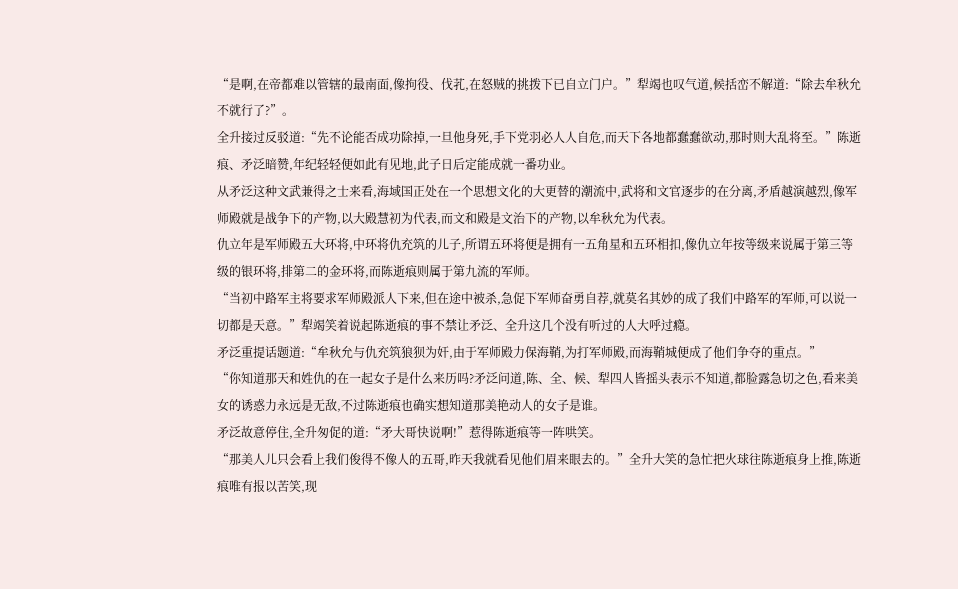“是啊,在帝都难以管辖的最南面,像拘役、伐芤,在怒贼的挑拨下已自立门户。”犁竭也叹气道,候括峦不解道:“除去牟秋允不就行了?”。
全升接过反驳道:“先不论能否成功除掉,一旦他身死,手下党羽必人人自危,而天下各地都蠢蠢欲动,那时则大乱将至。”陈逝痕、矛泛暗赞,年纪轻轻便如此有见地,此子日后定能成就一番功业。
从矛泛这种文武兼得之士来看,海域国正处在一个思想文化的大更替的潮流中,武将和文官逐步的在分离,矛盾越演越烈,像军师殿就是战争下的产物,以大殿慧初为代表,而文和殿是文治下的产物,以牟秋允为代表。
仇立年是军师殿五大环将,中环将仇充筑的儿子,所谓五环将便是拥有一五角星和五环相扣,像仇立年按等级来说属于第三等级的银环将,排第二的金环将,而陈逝痕则属于第九流的军师。
“当初中路军主将要求军师殿派人下来,但在途中被杀,急促下军师奋勇自荐,就莫名其妙的成了我们中路军的军师,可以说一切都是天意。”犁竭笑着说起陈逝痕的事不禁让矛泛、全升这几个没有听过的人大呼过瘾。
矛泛重提话题道:“牟秋允与仇充筑狼狈为奸,由于军师殿力保海鞘,为打军师殿,而海鞘城便成了他们争夺的重点。”
“你知道那天和姓仇的在一起女子是什么来历吗?矛泛问道,陈、全、候、犁四人皆摇头表示不知道,都脸露急切之色,看来美女的诱惑力永远是无敌,不过陈逝痕也确实想知道那美艳动人的女子是谁。
矛泛故意停住,全升匆促的道:“矛大哥快说啊!”惹得陈逝痕等一阵哄笑。
“那美人儿只会看上我们俊得不像人的五哥,昨天我就看见他们眉来眼去的。”全升大笑的急忙把火球往陈逝痕身上推,陈逝痕唯有报以苦笑,现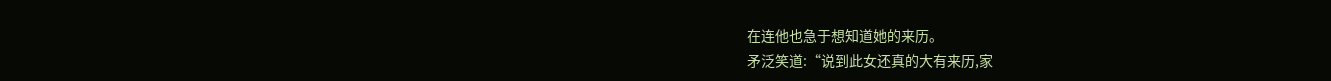在连他也急于想知道她的来历。
矛泛笑道:“说到此女还真的大有来历,家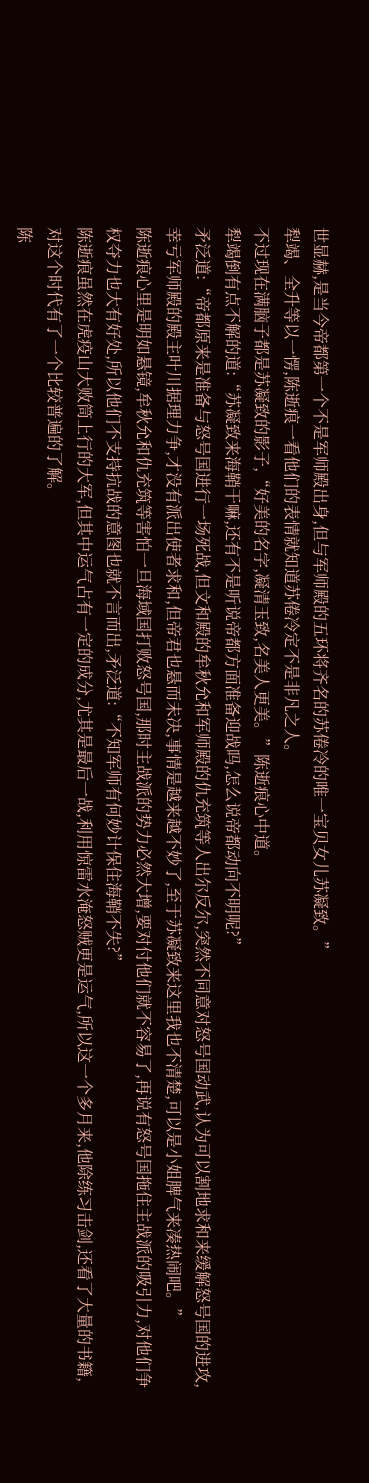世显赫,是当今帝都第一个不是军师殿出身,但与军师殿的五环将齐名的苏倦冷的唯一宝贝女儿苏凝致。”
犁竭、全升等以一愣,陈逝痕一看他们的表情就知道苏倦冷定不是非凡之人。
不过现在满脑子都是苏凝致的影子,“好美的名字,凝清玉致,名美人更美。”陈逝痕心中道。
犁竭倒有点不解的道:“苏凝致来海鞘干嘛,还有不是听说帝都方面准备迎战吗,怎么说帝都动向不明呢?”
矛泛道:“帝都原来是准备与怒号国进行一场死战,但文和殿的牟秋允和军师殿的仇充筑等人出尔反尔,突然不同意对怒号国动武,认为可以割地求和来缓解怒号国的进攻,幸亏军师殿的殿主叶川据理力争,才没有派出使者求和,但帝君也悬而未决,事情是越来越不妙了,至于苏凝致来这里我也不清楚,可以是小姐脾气来凑热闹吧。”
陈逝痕心里是明如悬镜,牟秋允和仇充筑等害怕一旦海域国打败怒号国,那时主战派的势力必然大增,要对付他们就不容易了,再说有怒号国拖住主战派的吸引力,对他们争权夺力也大有好处,所以他们不支持抗战的意图也就不言而出,矛泛道:“不知军师有何妙计保住海鞘不失?”
陈逝痕虽然在虎疫山大败筒上行的大军,但其中运气占有一定的成分,尤其是最后一战,利用惊雷水淹怒贼更是运气,所以这一个多月来,他除练习击剑,还看了大量的书籍,对这个时代有了一个比较普遍的了解。
陈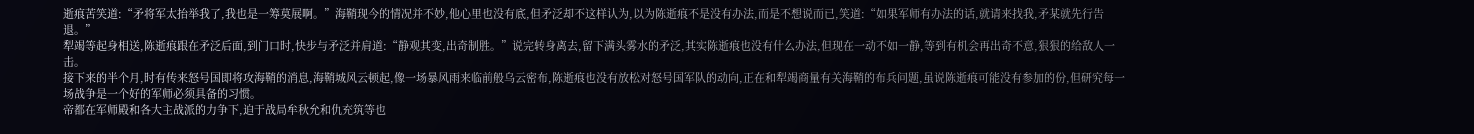逝痕苦笑道:“矛将军太抬举我了,我也是一筹莫展啊。”海鞘现今的情况并不妙,他心里也没有底,但矛泛却不这样认为,以为陈逝痕不是没有办法,而是不想说而已,笑道:“如果军师有办法的话,就请来找我,矛某就先行告退。”
犁竭等起身相送,陈逝痕跟在矛泛后面,到门口时,快步与矛泛并肩道:“静观其变,出奇制胜。”说完转身离去,留下满头雾水的矛泛,其实陈逝痕也没有什么办法,但现在一动不如一静,等到有机会再出奇不意,狠狠的给敌人一击。
接下来的半个月,时有传来怒号国即将攻海鞘的消息,海鞘城风云顿起,像一场暴风雨来临前般乌云密布,陈逝痕也没有放松对怒号国军队的动向,正在和犁竭商量有关海鞘的布兵问题,虽说陈逝痕可能没有参加的份,但研究每一场战争是一个好的军师必须具备的习惯。
帝都在军师殿和各大主战派的力争下,迫于战局牟秋允和仇充筑等也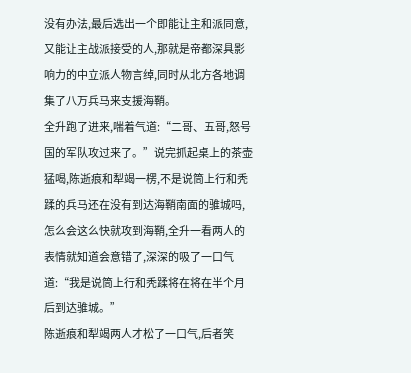没有办法,最后选出一个即能让主和派同意,又能让主战派接受的人,那就是帝都深具影响力的中立派人物言绰,同时从北方各地调集了八万兵马来支援海鞘。
全升跑了进来,喘着气道:“二哥、五哥,怒号国的军队攻过来了。”说完抓起桌上的茶壶猛喝,陈逝痕和犁竭一楞,不是说筒上行和秃蹂的兵马还在没有到达海鞘南面的骓城吗,怎么会这么快就攻到海鞘,全升一看两人的表情就知道会意错了,深深的吸了一口气道:“我是说筒上行和秃蹂将在将在半个月后到达骓城。”
陈逝痕和犁竭两人才松了一口气,后者笑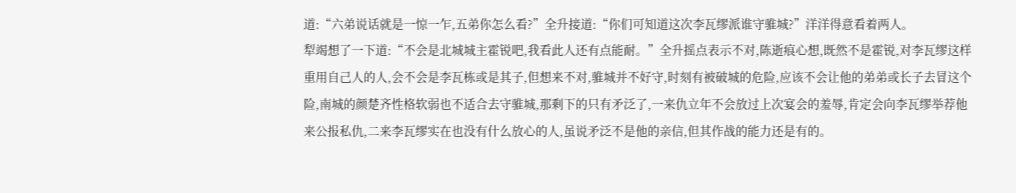道:“六弟说话就是一惊一乍,五弟你怎么看?”全升接道:“你们可知道这次李瓦缪派谁守骓城?”洋洋得意看着两人。
犁竭想了一下道:“不会是北城城主霍锐吧,我看此人还有点能耐。”全升摇点表示不对,陈逝痕心想,既然不是霍锐,对李瓦缪这样重用自己人的人,会不会是李瓦栋或是其子,但想来不对,骓城并不好守,时刻有被破城的危险,应该不会让他的弟弟或长子去冒这个险,南城的颜楚齐性格软弱也不适合去守骓城,那剩下的只有矛泛了,一来仇立年不会放过上次宴会的羞辱,肯定会向李瓦缪举荐他来公报私仇,二来李瓦缪实在也没有什么放心的人,虽说矛泛不是他的亲信,但其作战的能力还是有的。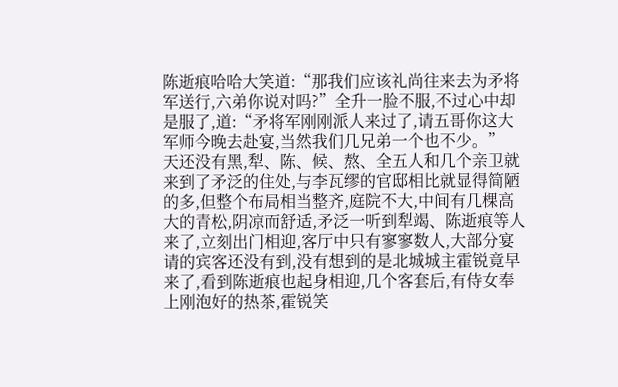陈逝痕哈哈大笑道:“那我们应该礼尚往来去为矛将军送行,六弟你说对吗?”全升一脸不服,不过心中却是服了,道:“矛将军刚刚派人来过了,请五哥你这大军师今晚去赴宴,当然我们几兄弟一个也不少。”
天还没有黑,犁、陈、候、熬、全五人和几个亲卫就来到了矛泛的住处,与李瓦缪的官邸相比就显得简陋的多,但整个布局相当整齐,庭院不大,中间有几棵高大的青松,阴凉而舒适,矛泛一听到犁竭、陈逝痕等人来了,立刻出门相迎,客厅中只有寥寥数人,大部分宴请的宾客还没有到,没有想到的是北城城主霍锐竟早来了,看到陈逝痕也起身相迎,几个客套后,有侍女奉上刚泡好的热茶,霍锐笑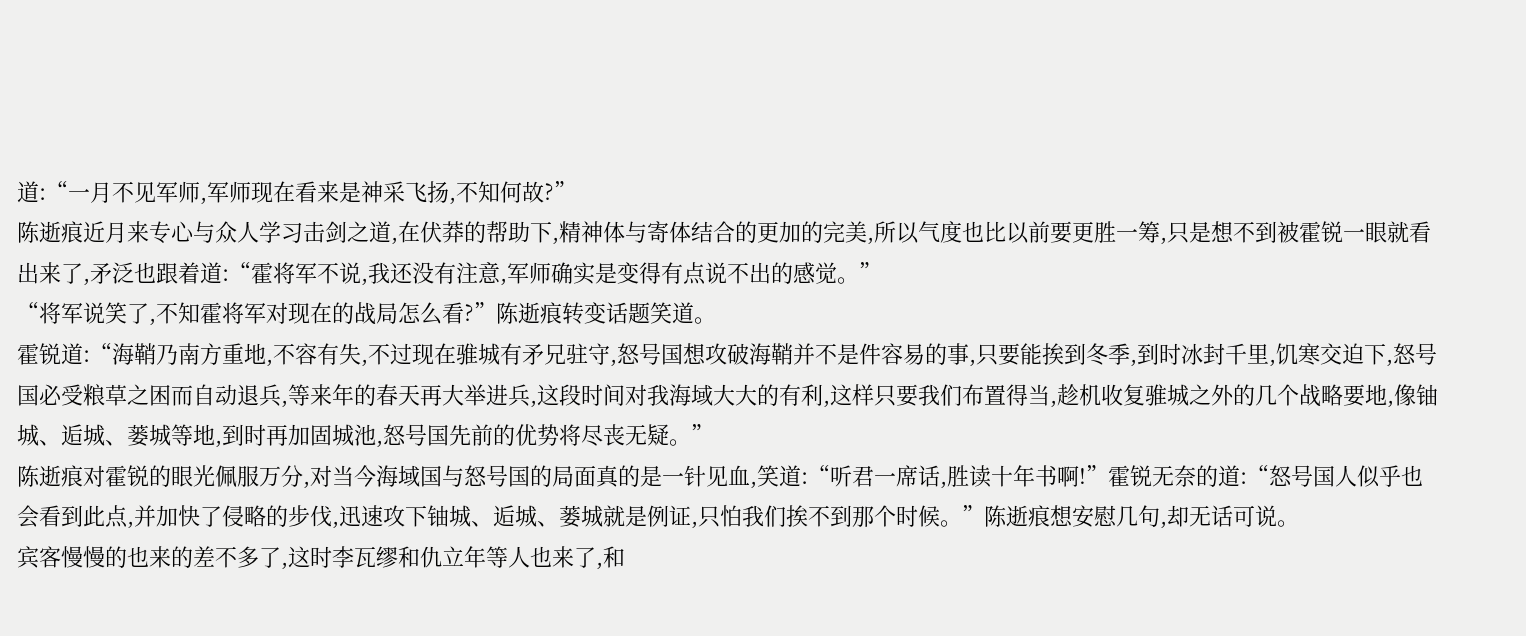道:“一月不见军师,军师现在看来是神采飞扬,不知何故?”
陈逝痕近月来专心与众人学习击剑之道,在伏莽的帮助下,精神体与寄体结合的更加的完美,所以气度也比以前要更胜一筹,只是想不到被霍锐一眼就看出来了,矛泛也跟着道:“霍将军不说,我还没有注意,军师确实是变得有点说不出的感觉。”
“将军说笑了,不知霍将军对现在的战局怎么看?”陈逝痕转变话题笑道。
霍锐道:“海鞘乃南方重地,不容有失,不过现在骓城有矛兄驻守,怒号国想攻破海鞘并不是件容易的事,只要能挨到冬季,到时冰封千里,饥寒交迫下,怒号国必受粮草之困而自动退兵,等来年的春天再大举进兵,这段时间对我海域大大的有利,这样只要我们布置得当,趁机收复骓城之外的几个战略要地,像铀城、逅城、蒌城等地,到时再加固城池,怒号国先前的优势将尽丧无疑。”
陈逝痕对霍锐的眼光佩服万分,对当今海域国与怒号国的局面真的是一针见血,笑道:“听君一席话,胜读十年书啊!”霍锐无奈的道:“怒号国人似乎也会看到此点,并加快了侵略的步伐,迅速攻下铀城、逅城、蒌城就是例证,只怕我们挨不到那个时候。”陈逝痕想安慰几句,却无话可说。
宾客慢慢的也来的差不多了,这时李瓦缪和仇立年等人也来了,和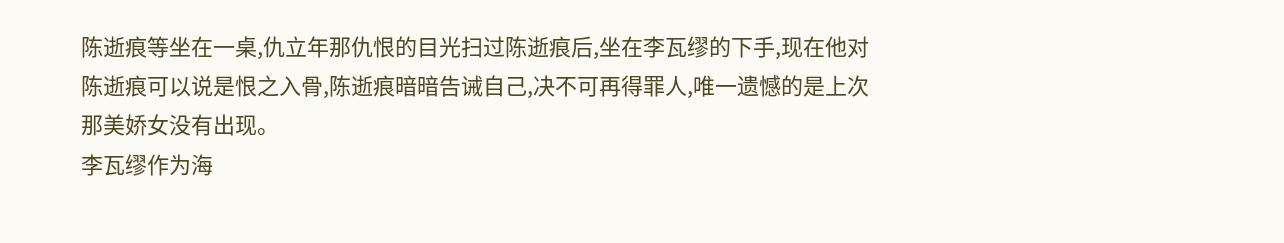陈逝痕等坐在一桌,仇立年那仇恨的目光扫过陈逝痕后,坐在李瓦缪的下手,现在他对陈逝痕可以说是恨之入骨,陈逝痕暗暗告诫自己,决不可再得罪人,唯一遗憾的是上次那美娇女没有出现。
李瓦缪作为海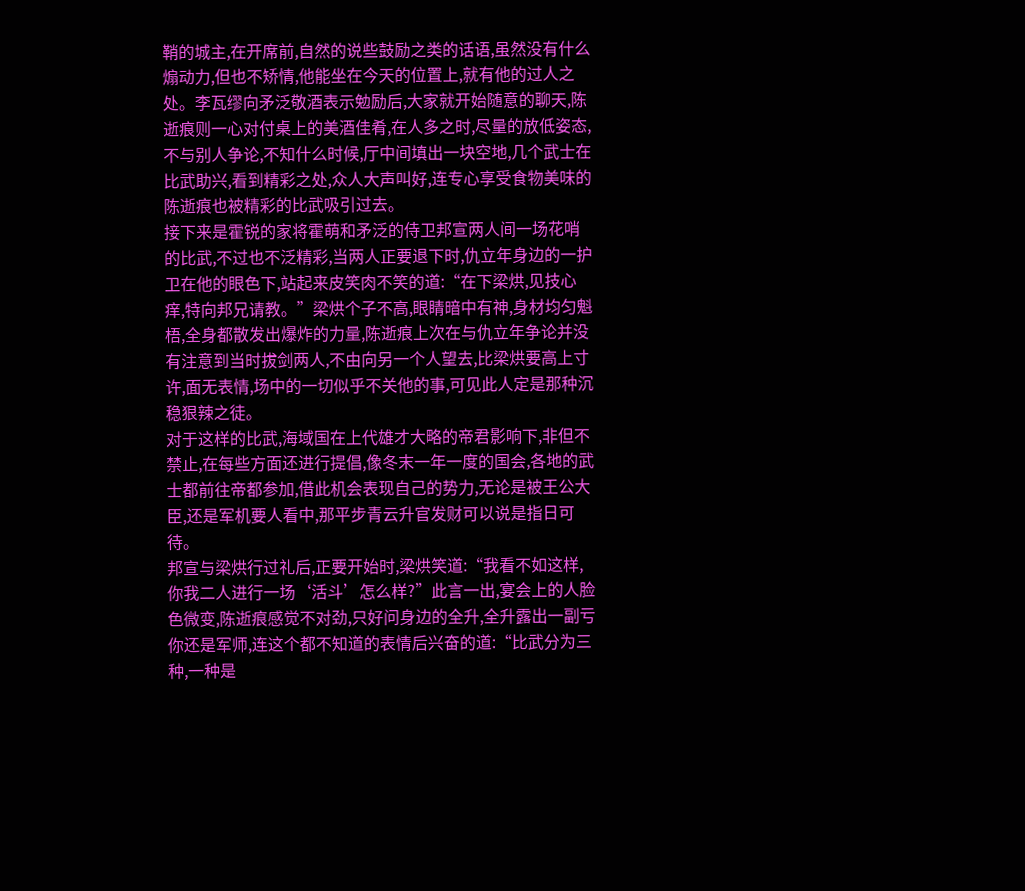鞘的城主,在开席前,自然的说些鼓励之类的话语,虽然没有什么煽动力,但也不矫情,他能坐在今天的位置上,就有他的过人之处。李瓦缪向矛泛敬酒表示勉励后,大家就开始随意的聊天,陈逝痕则一心对付桌上的美酒佳肴,在人多之时,尽量的放低姿态,不与别人争论,不知什么时候,厅中间填出一块空地,几个武士在比武助兴,看到精彩之处,众人大声叫好,连专心享受食物美味的陈逝痕也被精彩的比武吸引过去。
接下来是霍锐的家将霍萌和矛泛的侍卫邦宣两人间一场花哨的比武,不过也不泛精彩,当两人正要退下时,仇立年身边的一护卫在他的眼色下,站起来皮笑肉不笑的道:“在下梁烘,见技心痒,特向邦兄请教。”梁烘个子不高,眼睛暗中有神,身材均匀魁梧,全身都散发出爆炸的力量,陈逝痕上次在与仇立年争论并没有注意到当时拔剑两人,不由向另一个人望去,比梁烘要高上寸许,面无表情,场中的一切似乎不关他的事,可见此人定是那种沉稳狠辣之徒。
对于这样的比武,海域国在上代雄才大略的帝君影响下,非但不禁止,在每些方面还进行提倡,像冬末一年一度的国会,各地的武士都前往帝都参加,借此机会表现自己的势力,无论是被王公大臣,还是军机要人看中,那平步青云升官发财可以说是指日可待。
邦宣与梁烘行过礼后,正要开始时,梁烘笑道:“我看不如这样,你我二人进行一场‘活斗’怎么样?”此言一出,宴会上的人脸色微变,陈逝痕感觉不对劲,只好问身边的全升,全升露出一副亏你还是军师,连这个都不知道的表情后兴奋的道:“比武分为三种,一种是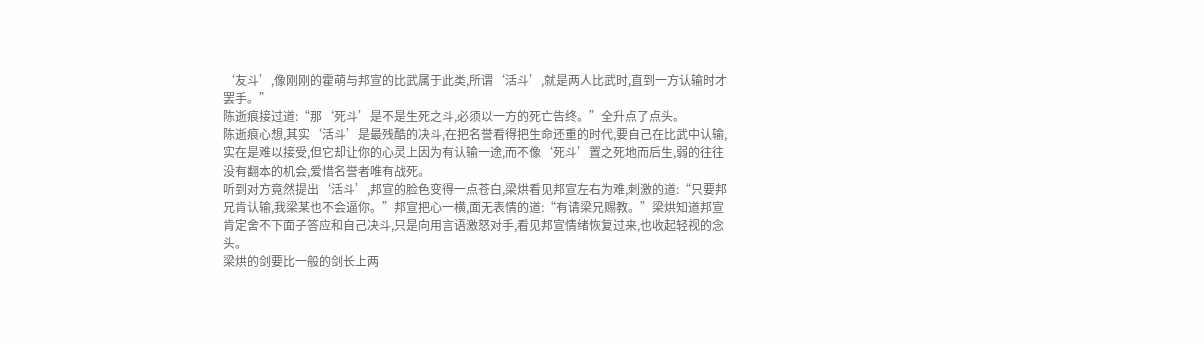‘友斗’,像刚刚的霍萌与邦宣的比武属于此类,所谓‘活斗’,就是两人比武时,直到一方认输时才罢手。”
陈逝痕接过道:“那‘死斗’是不是生死之斗,必须以一方的死亡告终。”全升点了点头。
陈逝痕心想,其实‘活斗’是最残酷的决斗,在把名誉看得把生命还重的时代,要自己在比武中认输,实在是难以接受,但它却让你的心灵上因为有认输一途,而不像‘死斗’置之死地而后生,弱的往往没有翻本的机会,爱惜名誉者唯有战死。
听到对方竟然提出‘活斗’,邦宣的脸色变得一点苍白,梁烘看见邦宣左右为难,刺激的道:“只要邦兄肯认输,我梁某也不会逼你。”邦宣把心一横,面无表情的道:“有请梁兄赐教。”梁烘知道邦宣肯定舍不下面子答应和自己决斗,只是向用言语激怒对手,看见邦宣情绪恢复过来,也收起轻视的念头。
梁烘的剑要比一般的剑长上两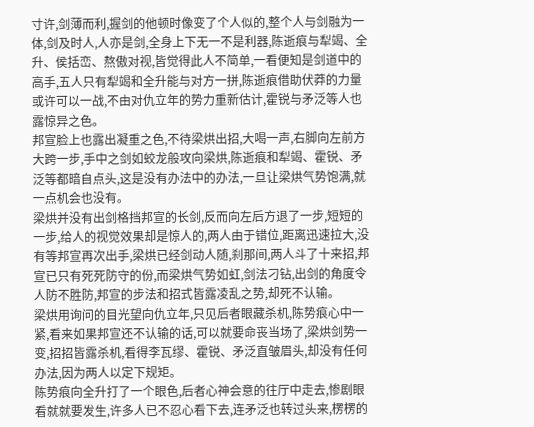寸许,剑薄而利,握剑的他顿时像变了个人似的,整个人与剑融为一体,剑及时人,人亦是剑,全身上下无一不是利器,陈逝痕与犁竭、全升、侯括峦、熬傲对视,皆觉得此人不简单,一看便知是剑道中的高手,五人只有犁竭和全升能与对方一拼,陈逝痕借助伏莽的力量或许可以一战,不由对仇立年的势力重新估计,霍锐与矛泛等人也露惊异之色。
邦宣脸上也露出凝重之色,不待梁烘出招,大喝一声,右脚向左前方大跨一步,手中之剑如蛟龙般攻向梁烘,陈逝痕和犁竭、霍锐、矛泛等都暗自点头,这是没有办法中的办法,一旦让梁烘气势饱满,就一点机会也没有。
梁烘并没有出剑格挡邦宣的长剑,反而向左后方退了一步,短短的一步,给人的视觉效果却是惊人的,两人由于错位,距离迅速拉大,没有等邦宣再次出手,梁烘已经剑动人随,刹那间,两人斗了十来招,邦宣已只有死死防守的份,而梁烘气势如虹,剑法刁钻,出剑的角度令人防不胜防,邦宣的步法和招式皆露凌乱之势,却死不认输。
梁烘用询问的目光望向仇立年,只见后者眼藏杀机,陈势痕心中一紧,看来如果邦宣还不认输的话,可以就要命丧当场了,梁烘剑势一变,招招皆露杀机,看得李瓦缪、霍锐、矛泛直皱眉头,却没有任何办法,因为两人以定下规矩。
陈势痕向全升打了一个眼色,后者心神会意的往厅中走去,惨剧眼看就就要发生,许多人已不忍心看下去,连矛泛也转过头来,楞楞的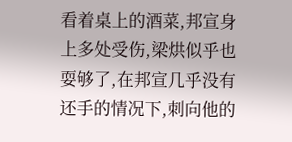看着桌上的酒菜,邦宣身上多处受伤,梁烘似乎也耍够了,在邦宣几乎没有还手的情况下,刺向他的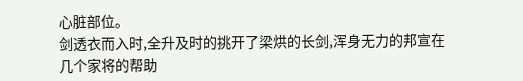心脏部位。
剑透衣而入时,全升及时的挑开了梁烘的长剑,浑身无力的邦宣在几个家将的帮助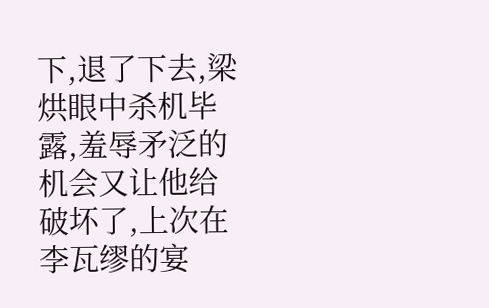下,退了下去,梁烘眼中杀机毕露,羞辱矛泛的机会又让他给破坏了,上次在李瓦缪的宴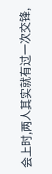会上时,两人其实就有过一次交锋,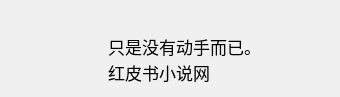只是没有动手而已。
红皮书小说网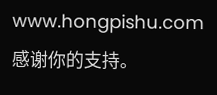www.hongpishu.com感谢你的支持。